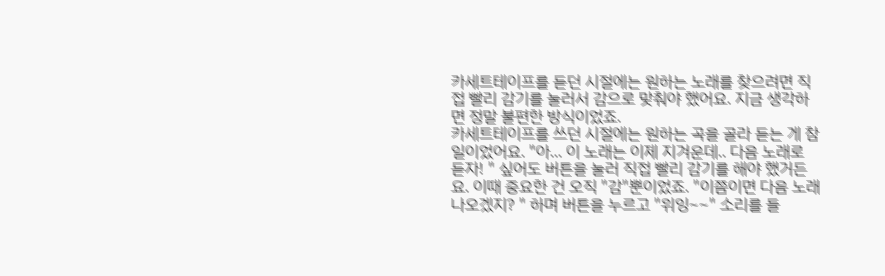카세트테이프를 듣던 시절에는 원하는 노래를 찾으려면 직접 빨리 감기를 눌러서 감으로 맞춰야 했어요. 지금 생각하면 정말 불편한 방식이었죠.
카세트테이프를 쓰던 시절에는 원하는 곡을 골라 듣는 게 참 일이었어요. "아... 이 노래는 이제 지겨운데.. 다음 노래로 듣자! " 싶어도 버튼을 눌러 직접 빨리 감기를 해야 했거든요. 이때 중요한 건 오직 "감"뿐이었죠. "이쯤이면 다음 노래 나오겠지? " 하며 버튼을 누르고 "위잉~~" 소리를 들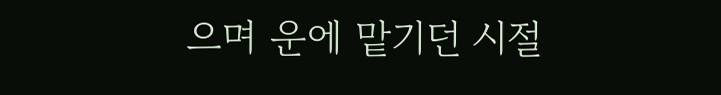으며 운에 맡기던 시절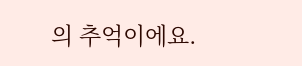의 추억이에요.